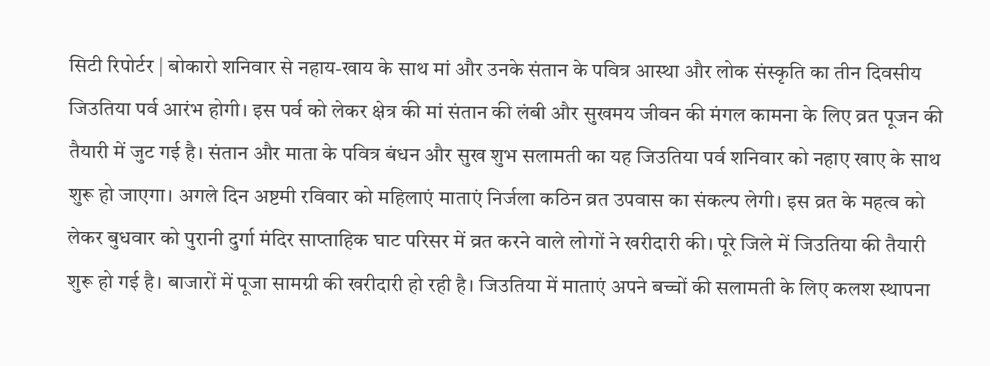सिटी रिपोर्टर | बोकारो शनिवार से नहाय-खाय के साथ मां और उनके संतान के पवित्र आस्था और लोक संस्कृति का तीन दिवसीय जिउतिया पर्व आरंभ होगी। इस पर्व को लेकर क्षेत्र की मां संतान की लंबी और सुखमय जीवन की मंगल कामना के लिए व्रत पूजन की तैयारी में जुट गई है। संतान और माता के पवित्र बंधन और सुख शुभ सलामती का यह जिउतिया पर्व शनिवार को नहाए खाए के साथ शुरू हो जाएगा। अगले दिन अष्टमी रविवार को महिलाएं माताएं निर्जला कठिन व्रत उपवास का संकल्प लेगी। इस व्रत के महत्व को लेकर बुधवार को पुरानी दुर्गा मंदिर साप्ताहिक घाट परिसर में व्रत करने वाले लोगों ने खरीदारी की। पूरे जिले में जिउतिया की तैयारी शुरू हो गई है। बाजारों में पूजा सामग्री की खरीदारी हो रही है। जिउतिया में माताएं अपने बच्चों की सलामती के लिए कलश स्थापना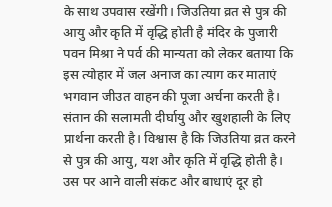के साथ उपवास रखेंगी। जिउतिया व्रत से पुत्र की आयु और कृति में वृद्धि होती है मंदिर के पुजारी पवन मिश्रा ने पर्व की मान्यता को लेकर बताया कि इस त्योहार में जल अनाज का त्याग कर माताएं भगवान जीउत वाहन की पूजा अर्चना करती है। संतान की सलामती दीर्घायु और खुशहाली के लिए प्रार्थना करती है। विश्वास है कि जिउतिया व्रत करने से पुत्र की आयु, यश और कृति में वृद्धि होती है। उस पर आने वाली संकट और बाधाएं दूर हो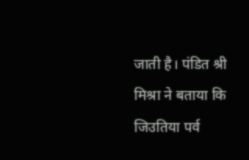जाती है। पंडित श्री मिश्रा ने बताया कि जिउतिया पर्व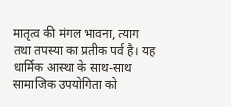मातृत्व की मंगल भावना, त्याग तथा तपस्या का प्रतीक पर्व है। यह धार्मिक आस्था के साथ-साथ सामाजिक उपयोगिता को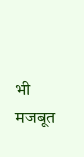भी मजबूत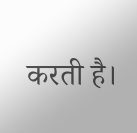करती है।